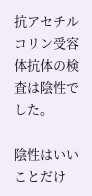抗アセチルコリン受容体抗体の検査は陰性でした。

陰性はいいことだけ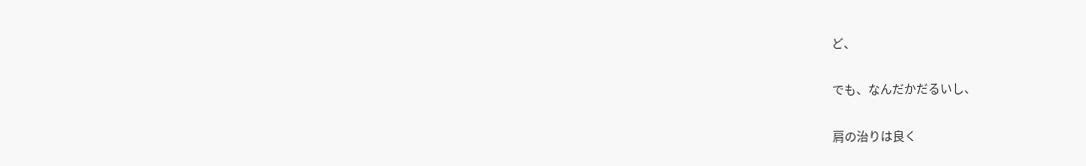ど、

でも、なんだかだるいし、

肩の治りは良く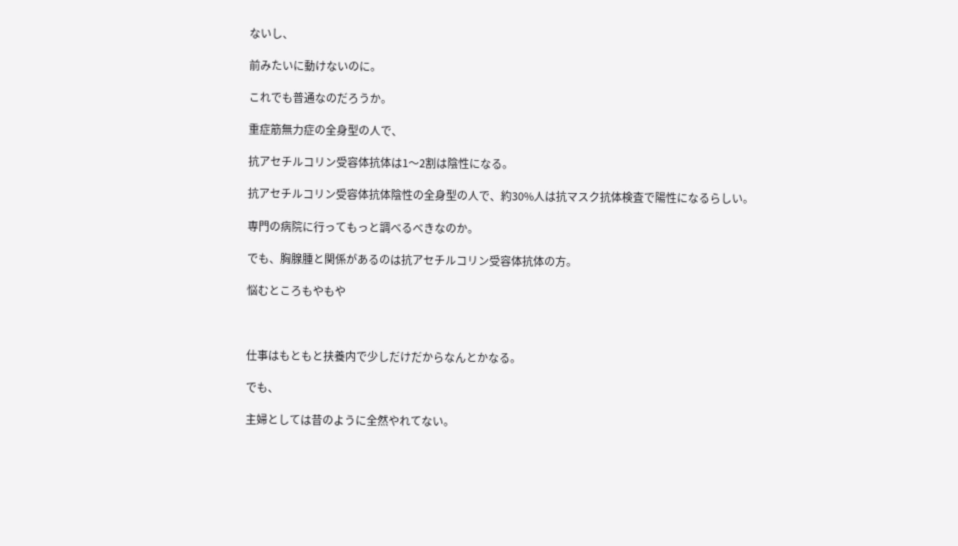ないし、

前みたいに動けないのに。

これでも普通なのだろうか。

重症筋無力症の全身型の人で、

抗アセチルコリン受容体抗体は1〜2割は陰性になる。

抗アセチルコリン受容体抗体陰性の全身型の人で、約30%人は抗マスク抗体検査で陽性になるらしい。

専門の病院に行ってもっと調べるべきなのか。

でも、胸腺腫と関係があるのは抗アセチルコリン受容体抗体の方。

悩むところもやもや



仕事はもともと扶養内で少しだけだからなんとかなる。

でも、

主婦としては昔のように全然やれてない。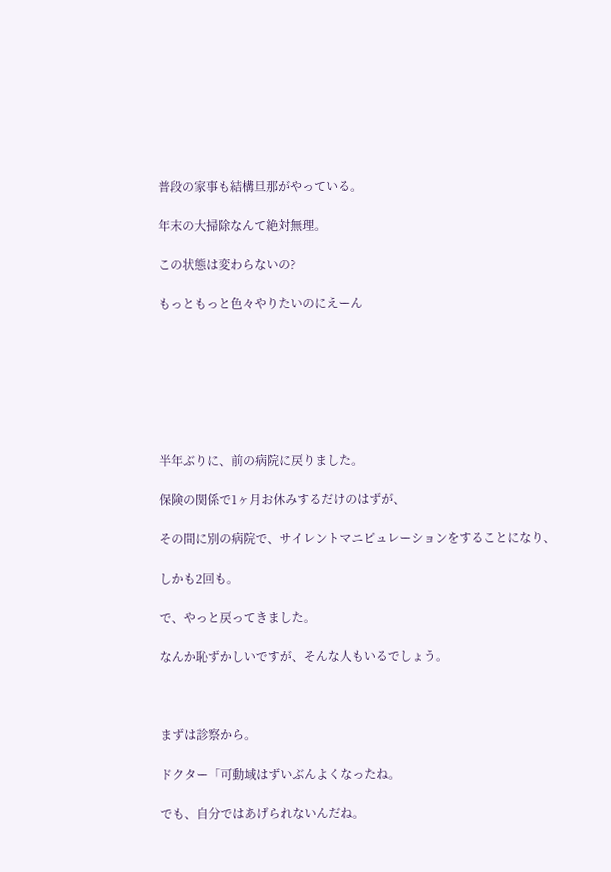普段の家事も結構旦那がやっている。

年末の大掃除なんて絶対無理。

この状態は変わらないの?

もっともっと色々やりたいのにえーん







半年ぶりに、前の病院に戻りました。

保険の関係で1ヶ月お休みするだけのはずが、

その間に別の病院で、サイレントマニピュレーションをすることになり、

しかも2回も。

で、やっと戻ってきました。

なんか恥ずかしいですが、そんな人もいるでしょう。



まずは診察から。

ドクター「可動域はずいぶんよくなったね。

でも、自分ではあげられないんだね。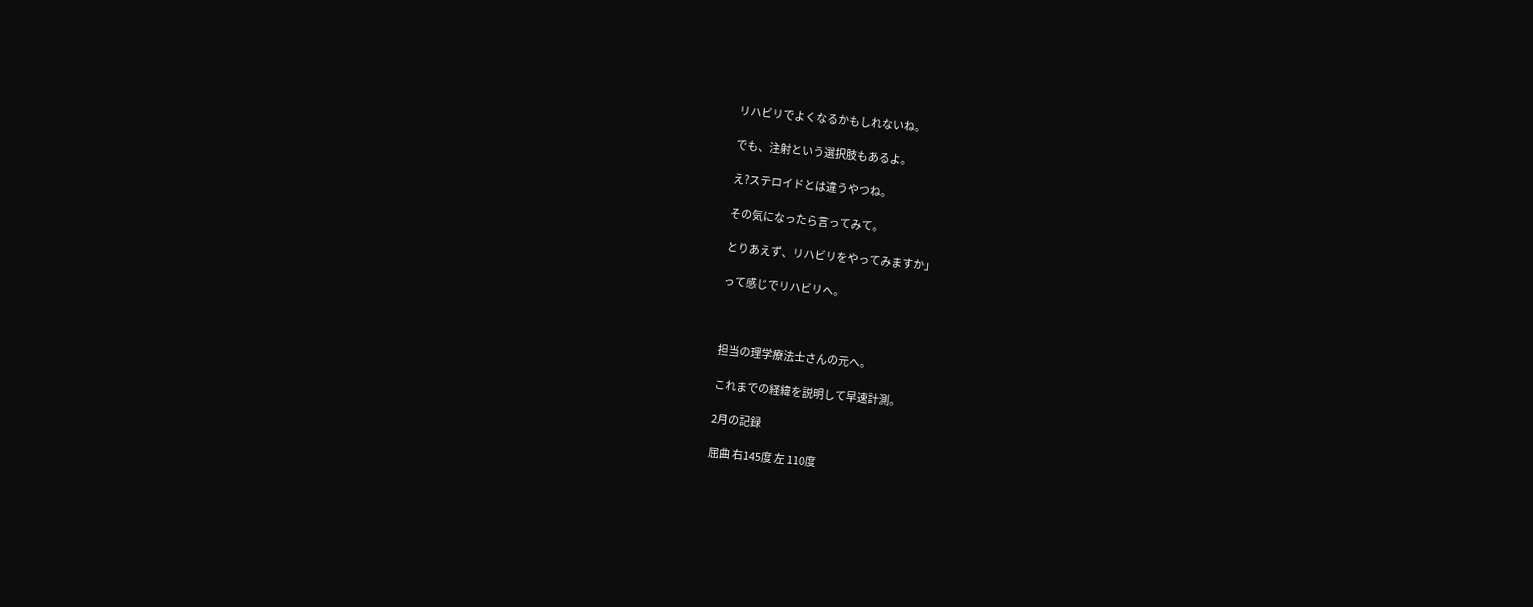リハビリでよくなるかもしれないね。

でも、注射という選択肢もあるよ。

え?ステロイドとは違うやつね。

その気になったら言ってみて。

とりあえず、リハビリをやってみますか」

って感じでリハビリへ。



担当の理学療法士さんの元へ。

これまでの経緯を説明して早速計測。

2月の記録

屈曲 右145度 左 110度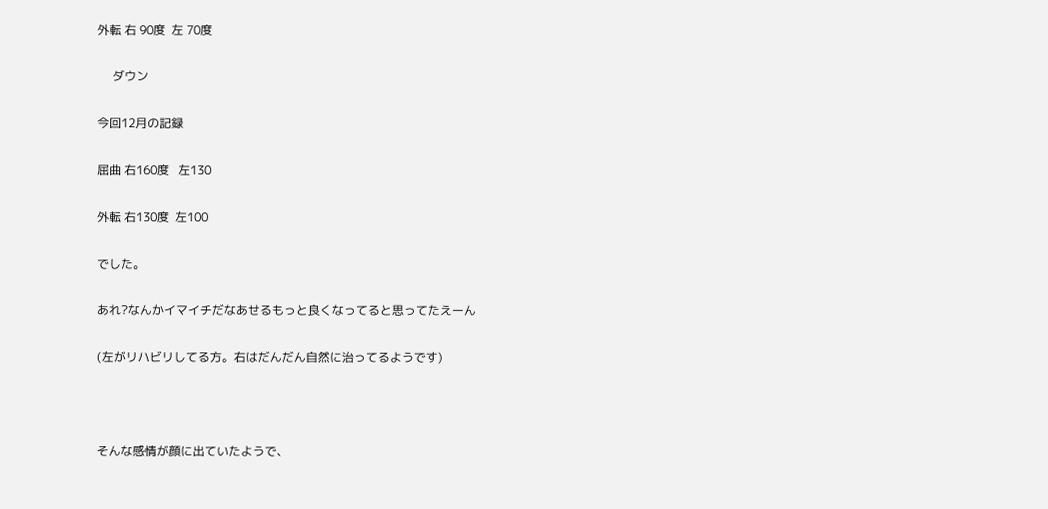外転 右 90度  左 70度

     ダウン

今回12月の記録

屈曲 右160度   左130

外転 右130度  左100

でした。

あれ?なんかイマイチだなあせるもっと良くなってると思ってたえーん

(左がリハビリしてる方。右はだんだん自然に治ってるようです)



そんな感情が顔に出ていたようで、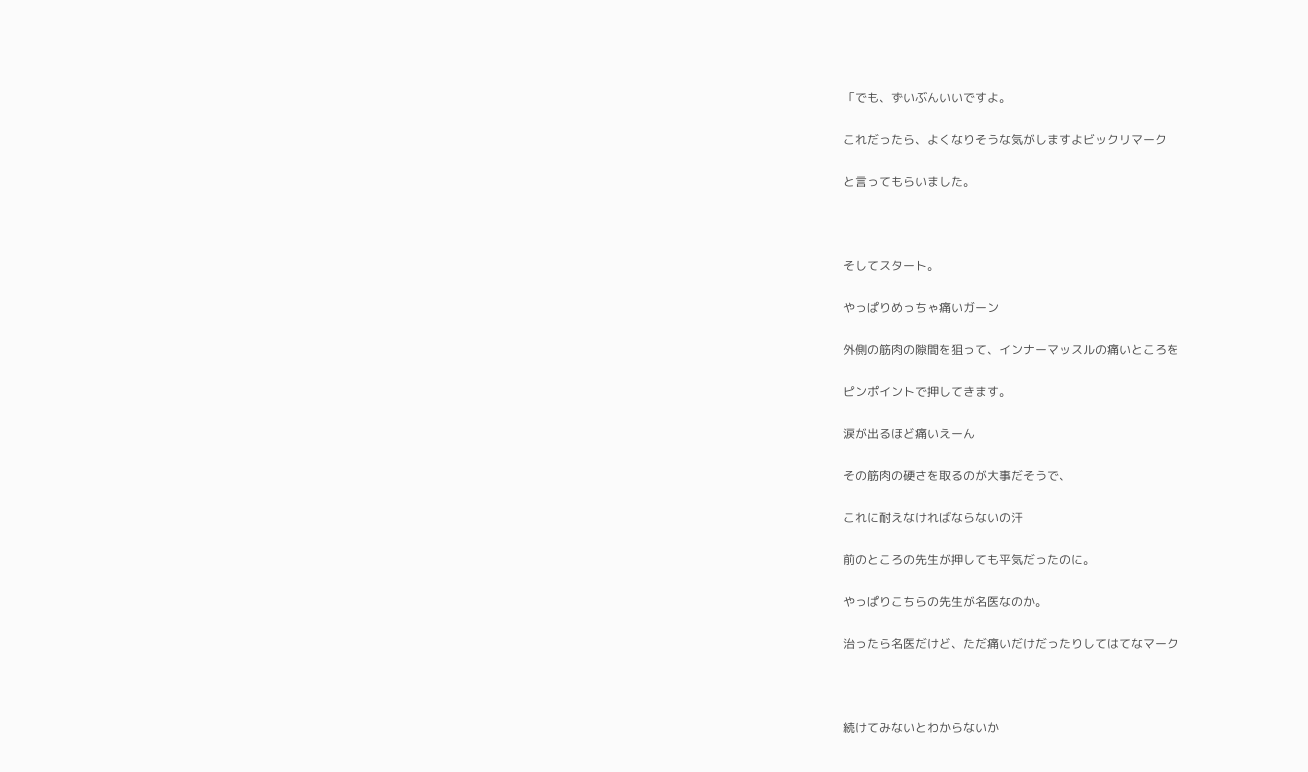「でも、ずいぶんいいですよ。

これだったら、よくなりそうな気がしますよビックリマーク

と言ってもらいました。



そしてスタート。

やっぱりめっちゃ痛いガーン

外側の筋肉の隙間を狙って、インナーマッスルの痛いところを

ピンポイントで押してきます。

涙が出るほど痛いえーん

その筋肉の硬さを取るのが大事だそうで、

これに耐えなければならないの汗

前のところの先生が押しても平気だったのに。

やっぱりこちらの先生が名医なのか。

治ったら名医だけど、ただ痛いだけだったりしてはてなマーク



続けてみないとわからないか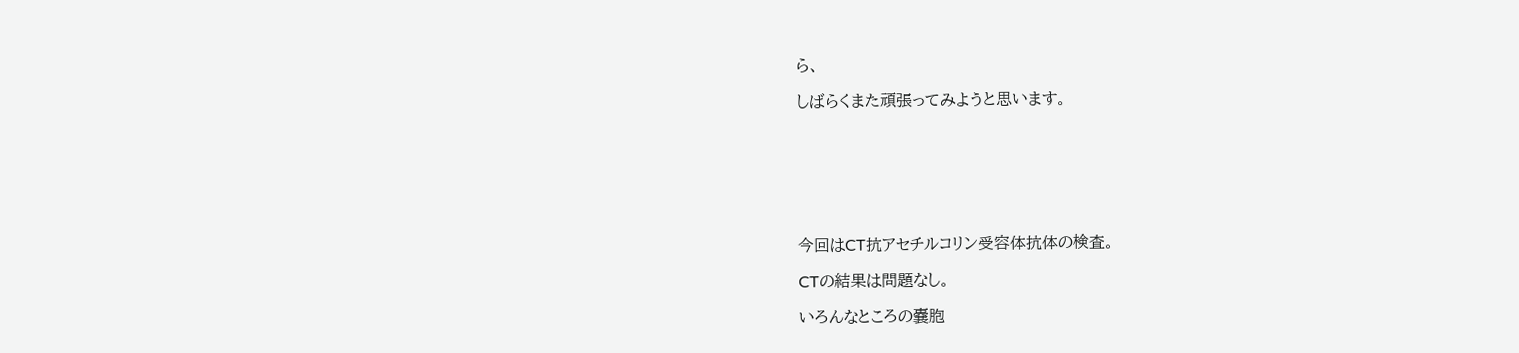ら、

しばらくまた頑張ってみようと思います。







今回はCT抗アセチルコリン受容体抗体の検査。

CTの結果は問題なし。

いろんなところの嚢胞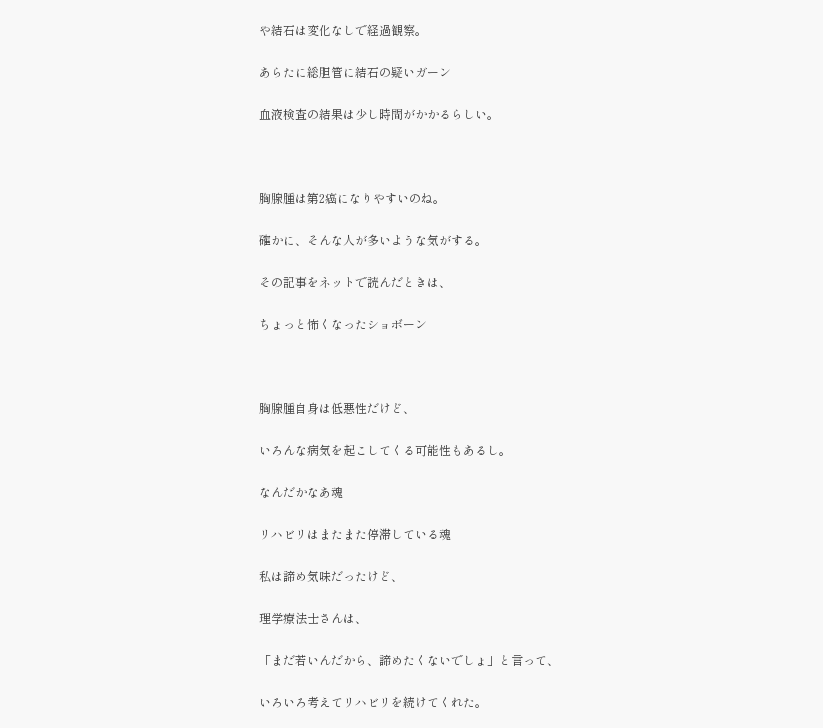や結石は変化なしで経過観察。

あらたに総胆管に結石の疑いガーン

血液検査の結果は少し時間がかかるらしい。



胸腺腫は第2癌になりやすいのね。

確かに、そんな人が多いような気がする。

その記事をネットで読んだときは、

ちょっと怖くなったショボーン



胸腺腫自身は低悪性だけど、

いろんな病気を起こしてくる可能性もあるし。

なんだかなあ魂

リハビリはまたまた停滞している魂

私は諦め気味だったけど、

理学療法士さんは、

「まだ若いんだから、諦めたくないでしょ」と言って、

いろいろ考えてリハビリを続けてくれた。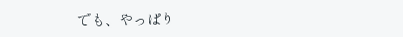でも、やっぱり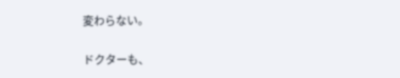変わらない。

ドクターも、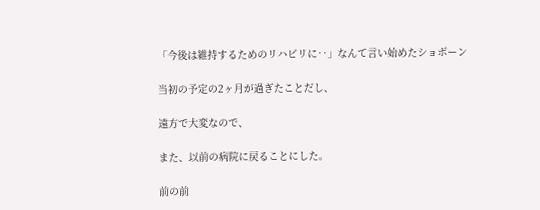「今後は維持するためのリハビリに‥」なんて言い始めたショボーン

当初の予定の2ヶ月が過ぎたことだし、

遠方で大変なので、

また、以前の病院に戻ることにした。

前の前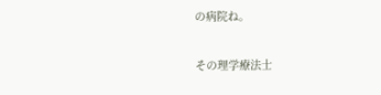の病院ね。

その理学療法士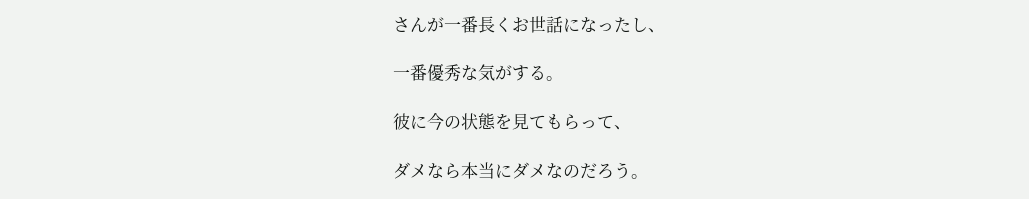さんが一番長くお世話になったし、

一番優秀な気がする。

彼に今の状態を見てもらって、

ダメなら本当にダメなのだろう。